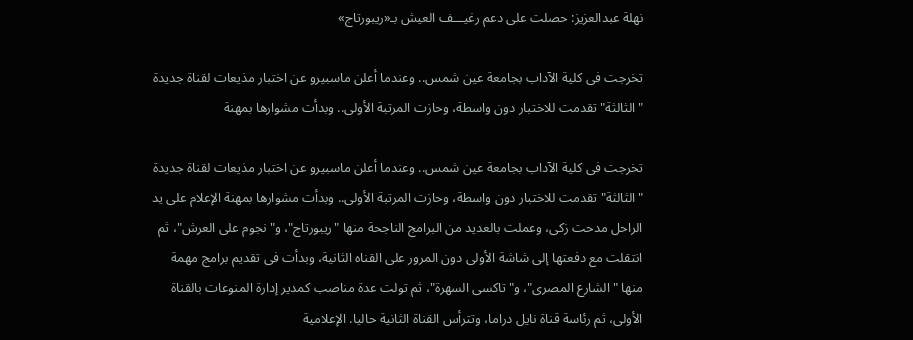نهلة عبدالعزيز: حصلت على دعم رغيـــف العيش بـ«ريبورتاج»

تخرجت فى كلية الآداب بجامعة عين شمس.. وعندما أعلن ماسبيرو عن اختبار مذيعات لقناة جديدة "الثالثة" تقدمت للاختبار دون واسطة، وحازت المرتبة الأولى.. وبدأت مشوارها بمهنة

تخرجت فى كلية الآداب بجامعة عين شمس.. وعندما أعلن ماسبيرو عن اختبار مذيعات لقناة جديدة "الثالثة" تقدمت للاختبار دون واسطة، وحازت المرتبة الأولى.. وبدأت مشوارها بمهنة الإعلام على يد الراحل مدحت زكى، وعملت بالعديد من البرامج الناجحة منها "ريبورتاج"، و"نجوم على العرش"، ثم انتقلت مع دفعتها إلى شاشة الأولى دون المرور على القناه الثانية، وبدأت فى تقديم برامج مهمة منها "الشارع المصرى"، و"تاكسى السهرة"، ثم تولت عدة مناصب كمدير إدارة المنوعات بالقناة الأولى، ثم رئاسة قناة نايل دراما، وتترأس القناة الثانية حاليا. الإعلامية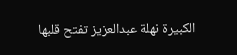الكبيرة نهلة عبدالعزيز تفتح قلبها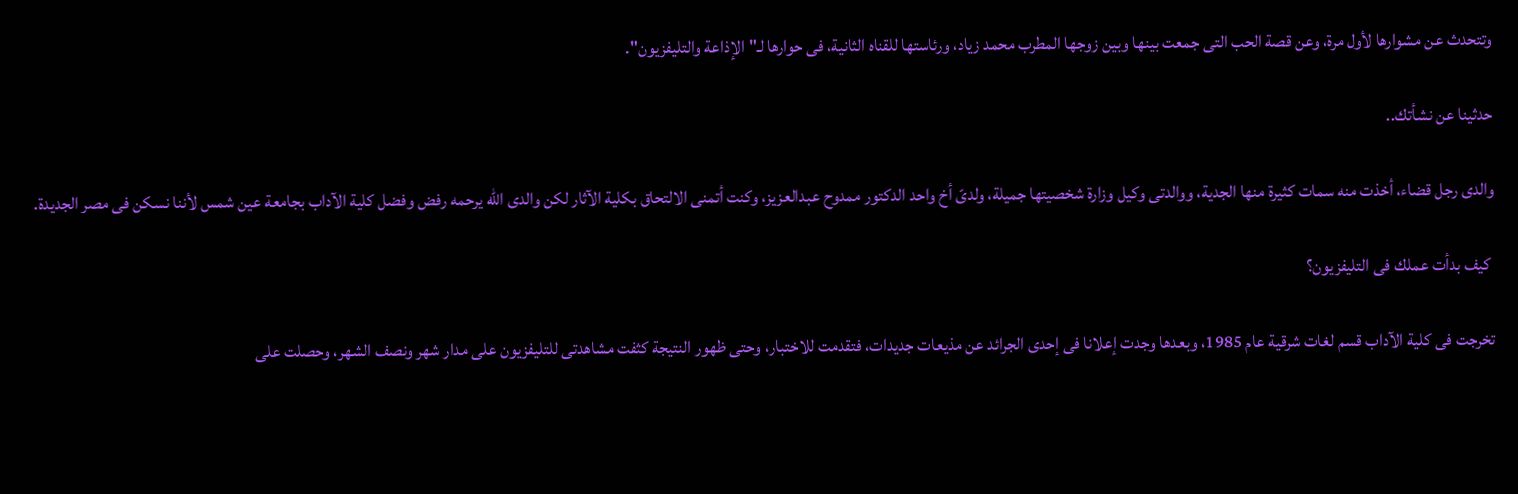وتتحدث عن مشوارها لأول مرة، وعن قصة الحب التى جمعت بينها وبين زوجها المطرب محمد زياد، ورئاستها للقناه الثانية، فى حوارها لـ"الإذاعة والتليفزيون".

حدثينا عن نشأتك..

والدى رجل قضاء، أخذت منه سمات كثيرة منها الجدية، ووالدتى وكيل وزارة شخصيتها جميلة، ولدىّ أخ واحد الدكتور ممدوح عبدالعزيز، وكنت أتمنى الالتحاق بكلية الآثار لكن والدى الله يرحمه رفض وفضل كلية الآداب بجامعة عين شمس لأننا نسكن فى مصر الجديدة.

 كيف بدأت عملك فى التليفزيون؟

تخرجت فى كلية الآداب قسم لغات شرقية عام 1985، وبعدها وجدت إعلانا فى إحدى الجرائد عن مذيعات جديدات، فتقدمت للاختبار، وحتى ظهور النتيجة كثفت مشاهدتى للتليفزيون على مدار شهر ونصف الشهر، وحصلت على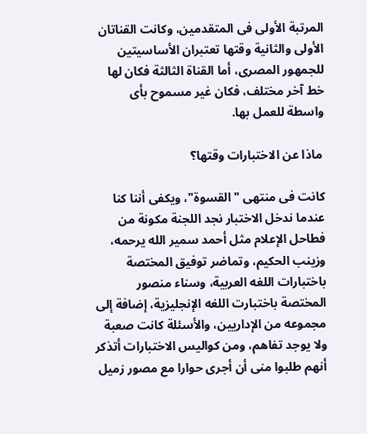المرتبة الأولى فى المتقدمين، وكانت القناتان الأولى والثانية وقتها تعتبران الأساسيتين للجمهور المصرى، أما القناة الثالثة فكان لها خط آخر مختلف، فكان غير مسموح بأى واسطة للعمل بها.

 ماذا عن الاختبارات وقتها؟

كانت فى منتهى "القسوة"، ويكفى أننا كنا عندما ندخل الاختبار نجد اللجنة مكونة من فطاحل الإعلام مثل أحمد سمير الله يرحمه، وزينب الحكيم، وتماضر توفيق المختصة باختبارات اللغه العربية، وسناء منصور المختصة باختبارت اللغه الإنجليزية، إضافة إلى مجموعه من الإداريين، والأسئلة كانت صعبة ولا يوجد تفاهم، ومن كواليس الاختبارات أتذكر أنهم طلبوا منى أن أجرى حوارا مع مصور زميل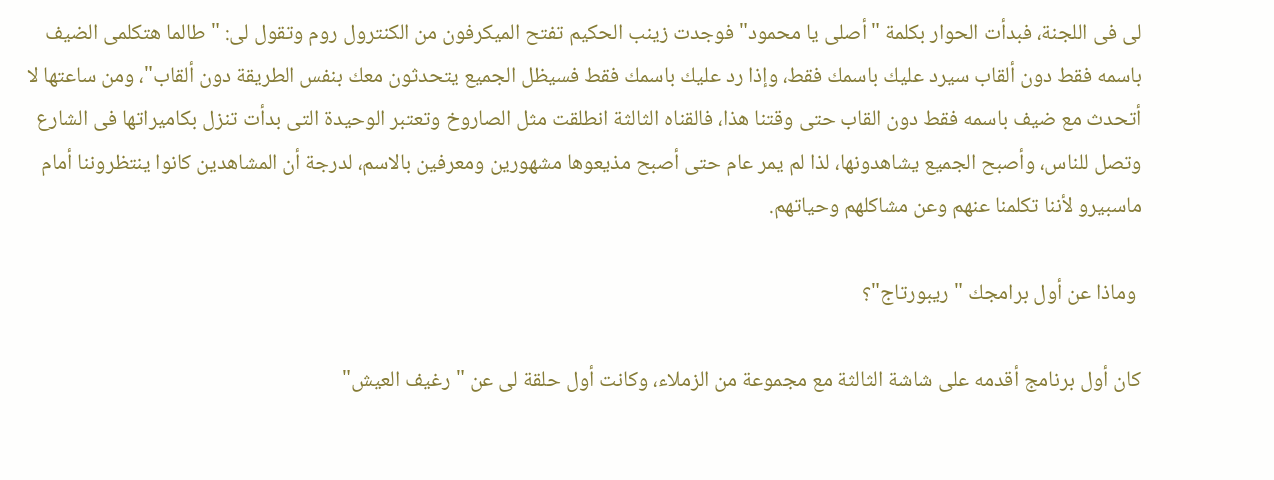لى فى اللجنة، فبدأت الحوار بكلمة "أصلى يا محمود" فوجدت زينب الحكيم تفتح الميكرفون من الكنترول روم وتقول لى: "طالما هتكلمى الضيف باسمه فقط دون ألقاب سيرد عليك باسمك فقط، وإذا رد عليك باسمك فقط فسيظل الجميع يتحدثون معك بنفس الطريقة دون ألقاب"، ومن ساعتها لا أتحدث مع ضيف باسمه فقط دون القاب حتى وقتنا هذا، فالقناه الثالثة انطلقت مثل الصاروخ وتعتبر الوحيدة التى بدأت تنزل بكاميراتها فى الشارع وتصل للناس، وأصبح الجميع يشاهدونها، لذا لم يمر عام حتى أصبح مذيعوها مشهورين ومعرفين بالاسم، لدرجة أن المشاهدين كانوا ينتظروننا أمام ماسبيرو لأننا تكلمنا عنهم وعن مشاكلهم وحياتهم.

 وماذا عن أول برامجك "ريبورتاج"؟

كان أول برنامج أقدمه على شاشة الثالثة مع مجموعة من الزملاء، وكانت أول حلقة لى عن "رغيف العيش"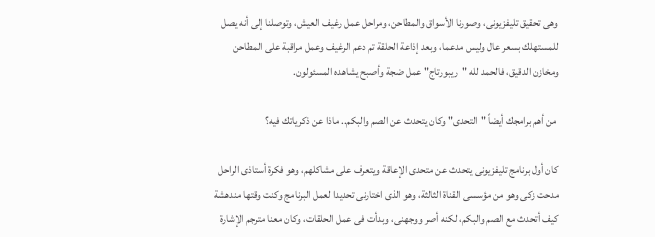وهى تحقيق تليفزيونى، وصورنا الأسواق والمطاحن، ومراحل عمل رغيف العيش، وتوصلنا إلى أنه يصل للمستهلك بسعر عال وليس مدعما، وبعد إذاعة الحلقة تم دعم الرغيف وعمل مراقبة على المطاحن ومخازن الدقيق، فالحمد لله "ريبورتاج" عمل ضجة وأصبح يشاهده المسئولون.

 من أهم برامجك أيضاً "التحدى" وكان يتحدث عن الصم والبكم.. ماذا عن ذكرياتك فيه؟

كان أول برنامج تليفزيونى يتحدث عن متحدى الإعاقة ويتعرف على مشاكلهم، وهو فكرة أستاذى الراحل مدحت زكى وهو من مؤسسى القناة الثالثة، وهو الذى اختارنى تحديدا لعمل البرنامج وكنت وقتها مندهشة كيف أتحدث مع الصم والبكم، لكنه أصر ووجهنى، وبدأت فى عمل الحلقات، وكان معنا مترجم الإشارة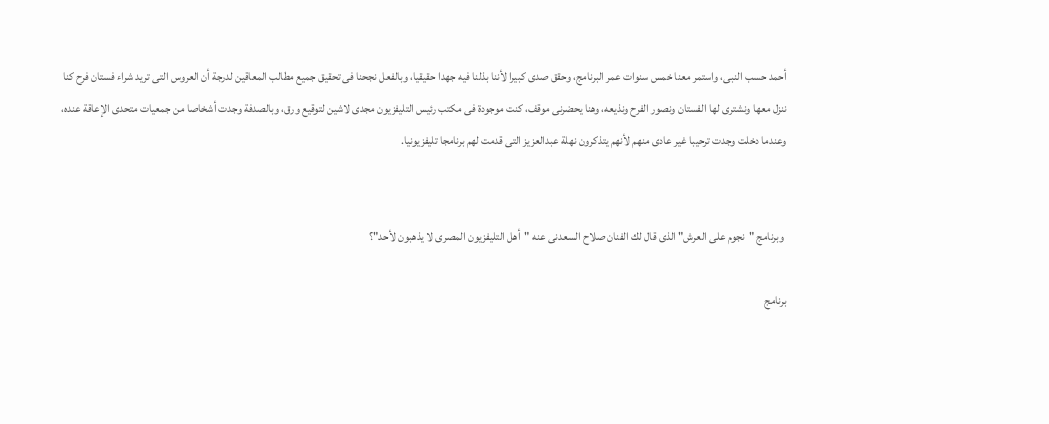أحمد حسب النبى، واستمر معنا خمس سنوات عمر البرنامج، وحقق صدى كبيرا لأننا بذلنا فيه جهدا حقيقيا، وبالفعل نجحنا فى تحقيق جميع مطالب المعاقين لدرجة أن العروس التى تريد شراء فستان فرح كنا ننزل معها ونشترى لها الفستان ونصور الفرح ونذيعه، وهنا يحضرنى موقف، كنت موجودة فى مكتب رئيس التليفزيون مجدى لاشين لتوقيع ورق، وبالصدفة وجدت أشخاصا من جمعيات متحدى الإعاقة عنده، وعندما دخلت وجدت ترحيبا غير عادى منهم لأنهم يتذكرون نهلة عبدالعزيز التى قدمت لهم برنامجا تليفزيونيا.


 وبرنامج "نجوم على العرش" الذى قال لك الفنان صلاح السعدنى عنه "أهل التليفزيون المصرى لا يذهبون لأحد"؟

برنامج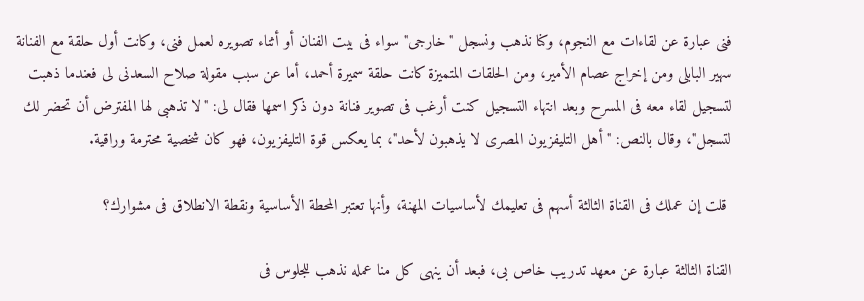فنى عبارة عن لقاءات مع النجوم، وكنا نذهب ونسجل "خارجى" سواء فى بيت الفنان أو أثناء تصويره لعمل فنى، وكانت أول حلقة مع الفنانة سهير البابلى ومن إخراج عصام الأمير، ومن الحلقات المتميزة كانت حلقة سميرة أحمد، أما عن سبب مقولة صلاح السعدنى لى فعندما ذهبت لتسجيل لقاء معه فى المسرح وبعد انتهاء التسجيل كنت أرغب فى تصوير فنانة دون ذكر اسمها فقال لى: "لا تذهبى لها المفترض أن تحضر لك لتسجل"، وقال بالنص: "أهل التليفزيون المصرى لا يذهبون لأحد"، بما يعكس قوة التليفزيون، فهو كان شخصية محترمة وراقية.

 قلت إن عملك فى القناة الثالثة أسهم فى تعليمك لأساسيات المهنة، وأنها تعتبر المحطة الأساسية ونقطة الانطلاق فى مشوارك؟

القناة الثالثة عبارة عن معهد تدريب خاص بى، فبعد أن ينهى كل منا عمله نذهب للجلوس فى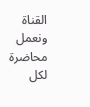القناة ونعمل محاضرة لكل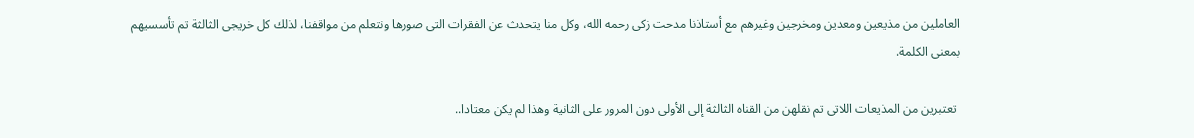العاملين من مذيعين ومعدين ومخرجين وغيرهم مع أستاذنا مدحت زكى رحمه الله، وكل منا يتحدث عن الفقرات التى صورها ونتعلم من مواقفنا، لذلك كل خريجى الثالثة تم تأسسيهم بمعنى الكلمة.

 تعتبرين من المذيعات اللاتى تم نقلهن من القناه الثالثة إلى الأولى دون المرور على الثانية وهذا لم يكن معتادا..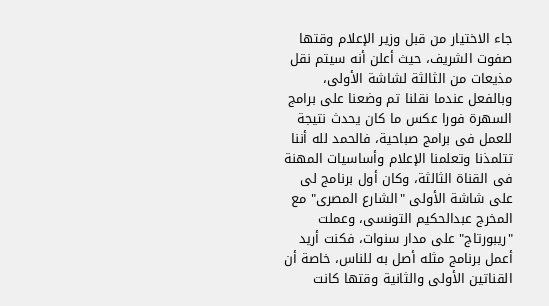جاء الاختيار من قبل وزير الإعلام وقتها صفوت الشريف، حيث أعلن أنه سيتم نقل مذيعات من الثالثة لشاشة الأولى، وبالفعل عندما نقلنا تم وضعنا على برامج السهرة فورا عكس ما كان يحدث نتيجة للعمل فى برامج صباحية، فالحمد لله أننا تتلمذنا وتعلمنا الإعلام وأساسيات المهنة فى القناة الثالثة، وكان أول برنامج لى على شاشة الأولى "الشارع المصرى" مع المخرج عبدالحكيم التونسى، وعملت "ريبورتاج" على مدار سنوات، فكنت أريد أعمل برنامج مثله أصل به للناس، خاصة أن القناتين الأولى والثانية وقتها كانت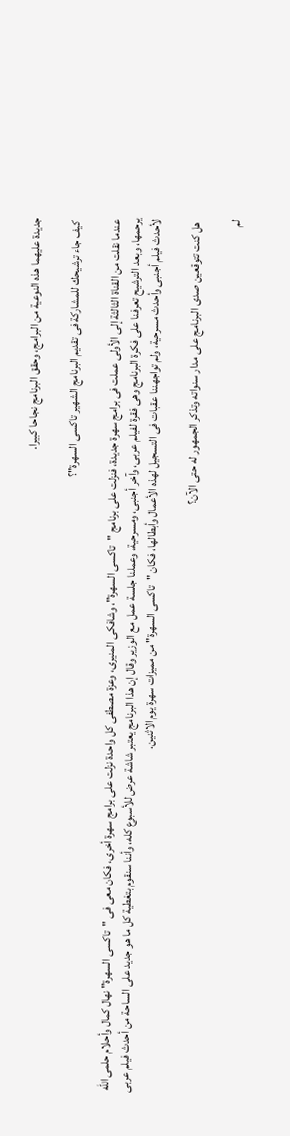جديدة عليهما هذه النوعية من البرامج، وحقق البرنامج نجاحا كبيرا.

 كيف جاء ترشيحك للمشاركة فى تقديم البرنامج الشهير تاكسى السهرة"؟

عندما نقلت من القناة الثالثة إلى الأولى عملت فى برامج سهرة جديدة، فنزلت على برنامج "تاكسى السهرة"، وشافكى المنيرى، وعزة مصطفى كل واحدة نزلت على برامج سهرة أخرى، فكان معى فى "تاكسى السهرة" نهال كمال وأحلام حلمى الله يرحمها، وبعد الترشيح تعرفنا على فكرة البرنامج وهى فقرة لفيلم عربى، وآخر أجنبى، ومسرحية، وعملنا جلسة عمل مع الوزير وقال إن هذا البرنامج يعتبر شاشة عرض للأسبوع كله، وأننا سنقوم بتغطية كل ما هو جديد على الساحة من أحدث فيلم عربى لأحدث فيلم أجنبى وأحدث مسرحية، ولم تواجهننا عقبات فى التسجيل لهذه الأعمال وأبطالها، فكان "تاكسى السهرة" من مميزات سهرة يوم الاثنين.

 هل كنت تتوقعين صدى البرنامج على مدار سنواته وتذكر الجمهور له حتى الآن؟

لم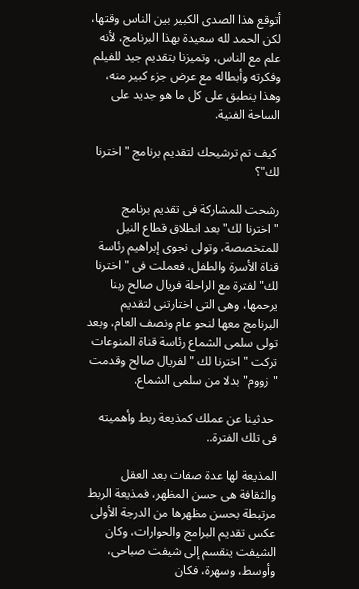أتوقع هذا الصدى الكبير بين الناس وقتها، لكن الحمد لله سعيدة بهذا البرنامج، لأنه علم مع الناس، وتميزنا بتقديم جيد للفيلم وفكرته وأبطاله مع عرض جزء كبير منه، وهذا ينطبق على كل ما هو جديد على الساحة الفنية.

 كيف تم ترشيحك لتقديم برنامج "اخترنا لك"؟

رشحت للمشاركة فى تقديم برنامج "اخترنا لك" بعد انطلاق قطاع النيل للمتخصصة، وتولى نجوى إبراهيم رئاسة قناة الأسرة والطفل، فعملت فى "اخترنا لك" لفترة مع الراحلة فريال صالح ربنا يرحمها، وهى التى اختارتنى لتقديم البرنامج معها لنحو عام ونصف العام، وبعد تولى سلمى الشماع رئاسة قناة المنوعات تركت "اخترنا لك " لفريال صالح وقدمت "زووم" بدلا من سلمى الشماع.

 حدثينا عن عملك كمذيعة ربط وأهميته فى تلك الفترة..

المذيعة لها عدة صفات بعد العقل والثقافة هى حسن المظهر، فمذيعة الربط مرتبطة بحسن مظهرها من الدرجة الأولى عكس تقديم البرامج والحوارات، وكان الشيفت ينقسم إلى شيفت صباحى، وأوسط، وسهرة، فكان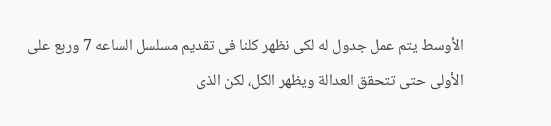الأوسط يتم عمل جدول له لكى نظهر كلنا فى تقديم مسلسل الساعه 7 وربع على الأولى حتى تتحقق العدالة ويظهر الكل، لكن الذى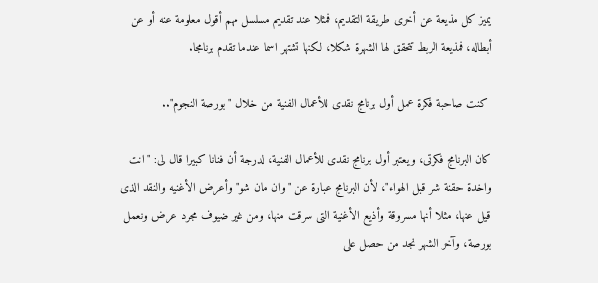يميز كل مذيعة عن أخرى طريقة التقديم، فمثلا عند تقديم مسلسل مهم أقول معلومة عنه أو عن أبطاله، فمذيعة الربط تتحقق لها الشهرة شكلا، لكنها تشتهر اسما عندما تقدم برنامجا.

 كنت صاحبة فكرة عمل أول برنامج نقدى للأعمال الفنية من خلال "بورصة النجوم"..

كان البرنامج فكرتى، ويعتبر أول برنامج نقدى للأعمال الفنية، لدرجة أن فنانا كبيرا قال لى: "انت واخدة حقنة شر قبل الهواء"، لأن البرنامج عبارة عن "وان مان شو" وأعرض الأغنيه والنقد الذى قيل عنها، مثلا أنها مسروقة وأذيع الأغنية التى سرقت منها، ومن غير ضيوف مجرد عرض ونعمل بورصة، وآخر الشهر نجد من حصل على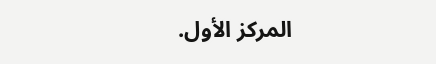المركز الأول.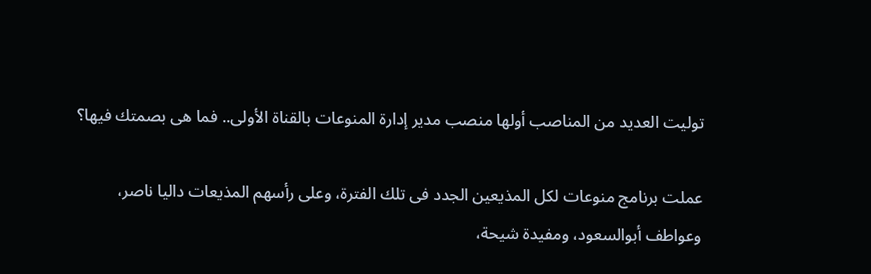توليت العديد من المناصب أولها منصب مدير إدارة المنوعات بالقناة الأولى.. فما هى بصمتك فيها؟

عملت برنامج منوعات لكل المذيعين الجدد فى تلك الفترة، وعلى رأسهم المذيعات داليا ناصر، وعواطف أبوالسعود، ومفيدة شيحة،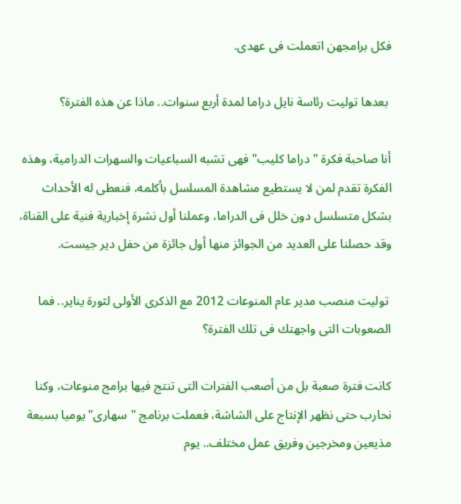فكل برامجهن اتعملت فى عهدى.

 بعدها توليت رئاسة نايل دراما لمدة أربع سنوات.. ماذا عن هذه الفترة؟

أنا صاحبة فكرة "دراما كليب" فهى تشبه السباعيات والسهرات الدرامية، وهذه الفكرة تقدم لمن لا يستطيع مشاهدة المسلسل بأكلمه، فنعطى له الأحداث بشكل متسلسل دون خلل فى الدراما، وعملنا أول نشرة إخبارية فنية على القناة، وقد حصلنا على العديد من الجوائز منها أول جائزة من حفل دير جيست.

 توليت منصب مدير عام المنوعات 2012 مع الذكرى الأولى لثورة يناير.. فما الصعوبات التى واجهتك فى تلك الفترة؟

كانت فترة صعبة بل من أصعب الفترات التى تنتج فيها برامج منوعات، وكنا نحارب حتى نظهر الإنتاج على الشاشة، فعملت برنامج "سهارى" يوميا بسبعة مذيعين ومخرجين وفريق عمل مختلف.. يوم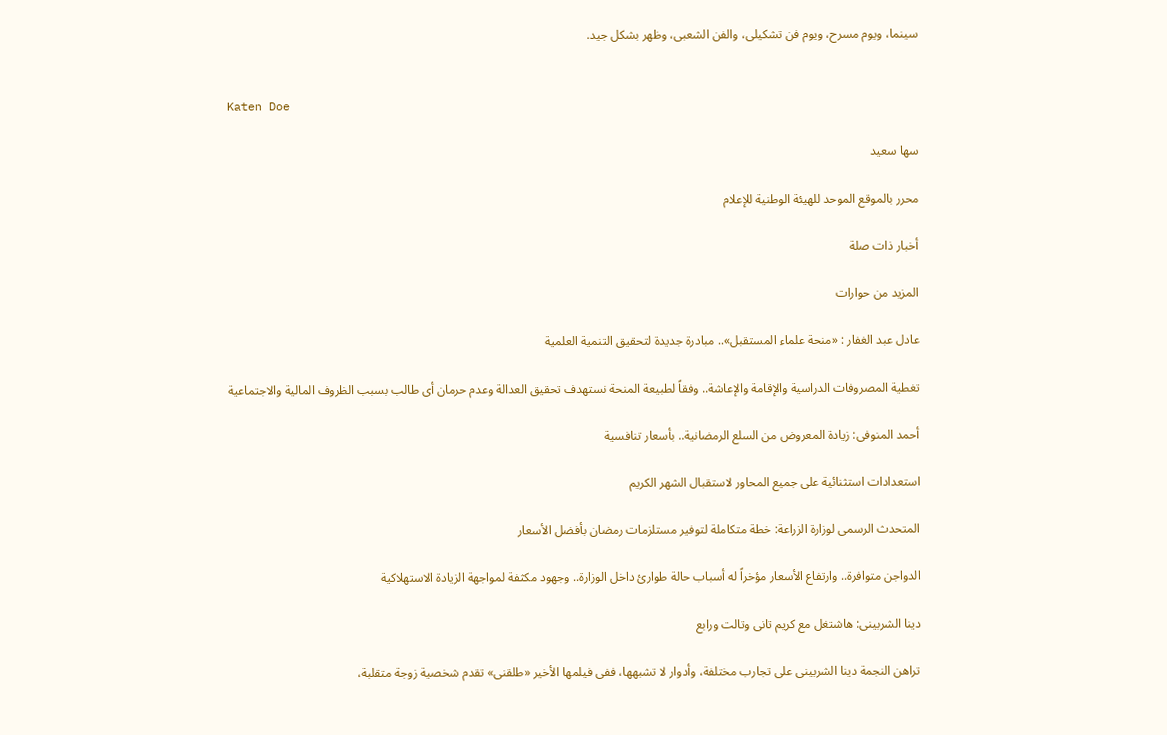سينما، ويوم مسرح، ويوم فن تشكيلى، والفن الشعبى، وظهر بشكل جيد.


Katen Doe

سها سعيد

محرر بالموقع الموحد للهيئة الوطنية للإعلام

أخبار ذات صلة

المزيد من حوارات

عادل عبد الغفار : «منحة علماء المستقبل».. مبادرة جديدة لتحقيق التنمية العلمية

تغطية المصروفات الدراسية والإقامة والإعاشة.. وفقاً لطبيعة المنحة نستهدف تحقيق العدالة وعدم حرمان أى طالب بسبب الظروف المالية والاجتماعية

أحمد المنوفى: زيادة المعروض من السلع الرمضانية.. بأسعار تنافسية

استعدادات استثنائية على جميع المحاور لاستقبال الشهر الكريم

المتحدث الرسمى لوزارة الزراعة: خطة متكاملة لتوفير مستلزمات رمضان بأفضل الأسعار

الدواجن متوافرة.. وارتفاع الأسعار مؤخراً له أسباب حالة طوارئ داخل الوزارة.. وجهود مكثفة لمواجهة الزيادة الاستهلاكية

دينا الشربينى: هاشتغل مع كريم تانى وتالت ورابع

تراهن النجمة دينا الشربينى على تجارب مختلفة، وأدوار لا تشبهها، ففى فيلمها الأخير «طلقنى» تقدم شخصية زوجة متقلبة،